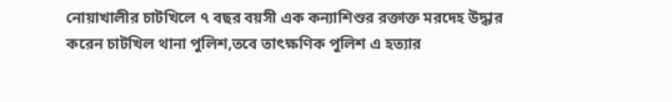নোয়াখালীর চাটখিলে ৭ বছর বয়সী এক কন্যাশিশুর রক্তাক্ত মরদেহ উদ্ধার করেন চাটখিল থানা পুলিশ,তবে তাৎক্ষণিক পুলিশ এ হত্যার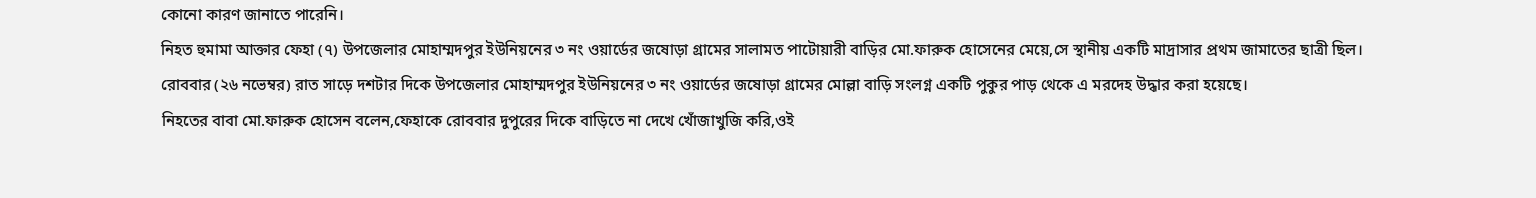কোনো কারণ জানাতে পারেনি।
নিহত হুমামা আক্তার ফেহা (৭) উপজেলার মোহাম্মদপুর ইউনিয়নের ৩ নং ওয়ার্ডের জষোড়া গ্রামের সালামত পাটোয়ারী বাড়ির মো.ফারুক হোসেনের মেয়ে,সে স্থানীয় একটি মাদ্রাসার প্রথম জামাতের ছাত্রী ছিল।
রোববার (২৬ নভেম্বর) রাত সাড়ে দশটার দিকে উপজেলার মোহাম্মদপুর ইউনিয়নের ৩ নং ওয়ার্ডের জষোড়া গ্রামের মোল্লা বাড়ি সংলগ্ন একটি পুকুর পাড় থেকে এ মরদেহ উদ্ধার করা হয়েছে।
নিহতের বাবা মো.ফারুক হোসেন বলেন,ফেহাকে রোববার দুপুরের দিকে বাড়িতে না দেখে খোঁজাখুজি করি,ওই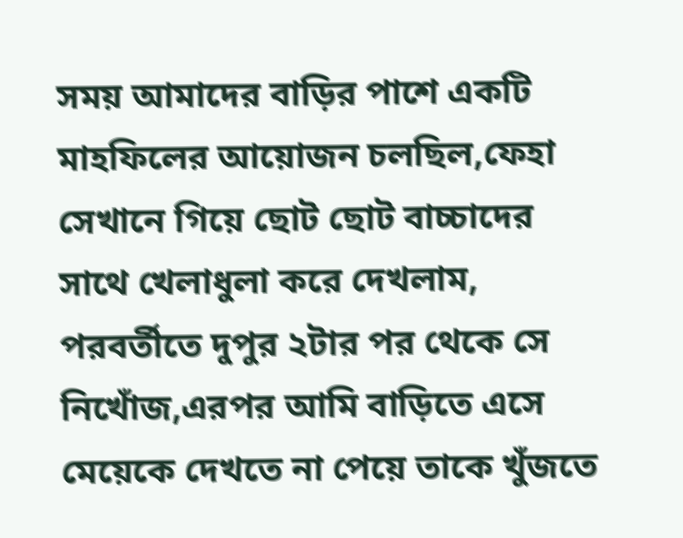সময় আমাদের বাড়ির পাশে একটি মাহফিলের আয়োজন চলছিল,ফেহা সেখানে গিয়ে ছোট ছোট বাচ্চাদের সাথে খেলাধুলা করে দেখলাম, পরবর্তীতে দুপুর ২টার পর থেকে সে নিখোঁজ,এরপর আমি বাড়িতে এসে মেয়েকে দেখতে না পেয়ে তাকে খুঁজতে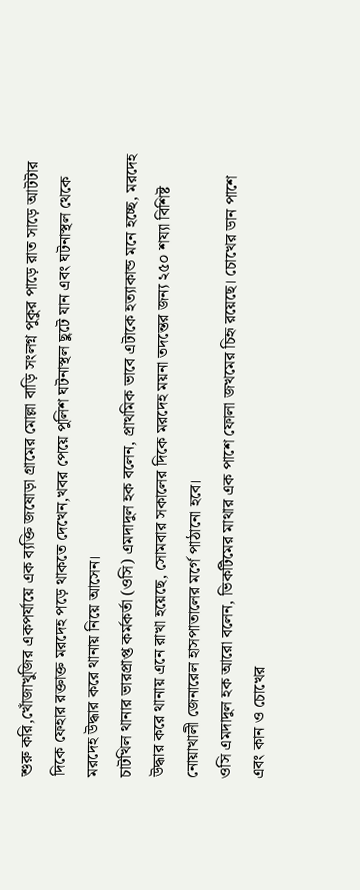শুরু করি,খোঁজাখুজির একপর্যায়ে এক ব্যক্তি জষোড়া গ্রামের মোল্লা বাড়ি সংলগ্ন পুকুর পাড়ে রাত সাড়ে আটটার দিকে ফেহার রক্তাক্ত মরদেহ পড়ে থাকতে দেখেন,খবর পেয়ে পুলিশ ঘটনাস্থল ছুটে যান এবং ঘটনাস্থল থেকে মরদেহ উদ্ধার করে থানায় নিয়ে আসেন।
চাটখিল থানার ভারপ্রাপ্ত কর্মকর্তা (ওসি) এমদাদুল হক বলেন, প্রাথমিক ভাবে এটাকে হত্যাকান্ড মনে হচ্ছে, মরদেহ উদ্ধার করে থানায় এনে রাখা হয়েছে, সোমবার সকালের দিকে মরদেহ ময়না তদন্তের জন্য ২৫০ শয্যা বিশিষ্ট নোয়াখালী জেনারেল হাসপাতালের মর্গে পাঠানো হবে।
ওসি এমদাদুল হক আরো বলেন, ভিকটিমের মাথার এক পাশে ফোলা জখমের চিহৃ রয়েছে। চোখের ডান পাশে এবং কান ও চোখের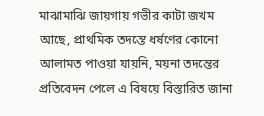মাঝামাঝি জায়গায় গভীর কাটা জখম আছে, প্রাথমিক তদন্তে ধর্ষণের কোনো আলামত পাওয়া যায়নি, ময়না তদন্তের প্রতিবেদন পেলে এ বিষয়ে বিস্তারিত জানা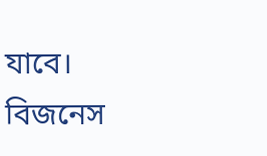যাবে।
বিজনেস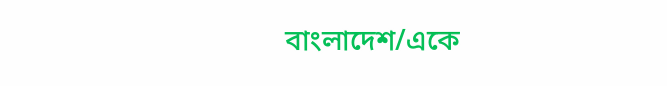বাংলাদেশ/একে